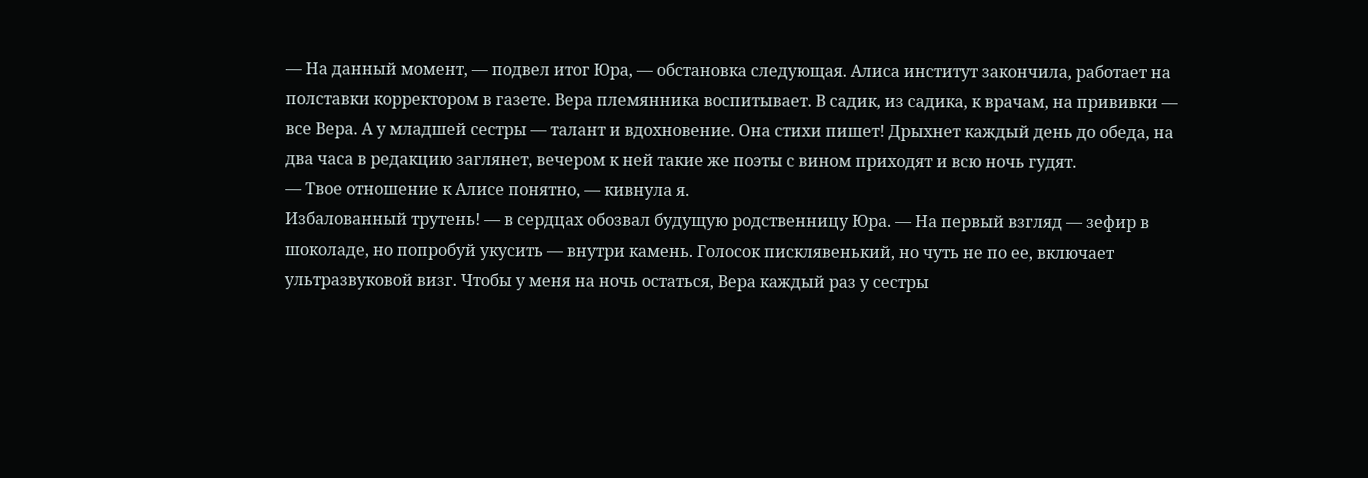— На данный момент, — подвел итог Юра, — обстановка следующая. Алиса институт закончила, работает на полставки корректором в газете. Вера племянника воспитывает. В садик, из садика, к врачам, на прививки — все Вера. А у младшей сестры — талант и вдохновение. Она стихи пишет! Дрыхнет каждый день до обеда, на два часа в редакцию заглянет, вечером к ней такие же поэты с вином приходят и всю ночь гудят.
— Твое отношение к Алисе понятно, — кивнула я.
Избалованный трутень! — в сердцах обозвал будущую родственницу Юра. — На первый взгляд — зефир в шоколаде, но попробуй укусить — внутри камень. Голосок писклявенький, но чуть не по ее, включает ультразвуковой визг. Чтобы у меня на ночь остаться, Вера каждый раз у сестры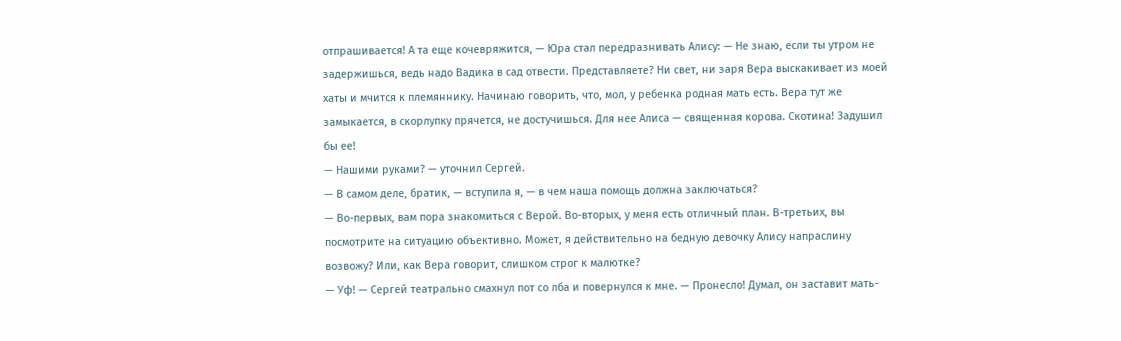отпрашивается! А та еще кочевряжится, — Юра стал передразнивать Алису: — Не знаю, если ты утром не задержишься, ведь надо Вадика в сад отвести. Представляете? Ни свет, ни заря Вера выскакивает из моей хаты и мчится к племяннику. Начинаю говорить, что, мол, у ребенка родная мать есть. Вера тут же замыкается, в скорлупку прячется, не достучишься. Для нее Алиса — священная корова. Скотина! Задушил бы ее!
— Нашими руками? — уточнил Сергей.
— В самом деле, братик, — вступила я, — в чем наша помощь должна заключаться?
— Во-первых, вам пора знакомиться с Верой. Во-вторых, у меня есть отличный план. В-третьих, вы посмотрите на ситуацию объективно. Может, я действительно на бедную девочку Алису напраслину возвожу? Или, как Вера говорит, слишком строг к малютке?
— Уф! — Сергей театрально смахнул пот со лба и повернулся к мне. — Пронесло! Думал, он заставит мать-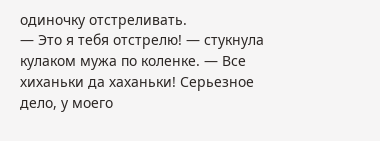одиночку отстреливать.
— Это я тебя отстрелю! — стукнула кулаком мужа по коленке. — Все хиханьки да хаханьки! Серьезное дело, у моего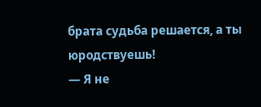брата судьба решается, а ты юродствуешь!
— Я не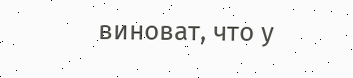виноват, что у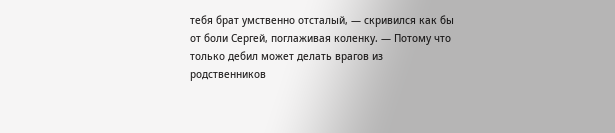тебя брат умственно отсталый, — скривился как бы от боли Сергей, поглаживая коленку. — Потому что только дебил может делать врагов из родственников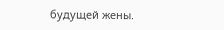будущей жены.